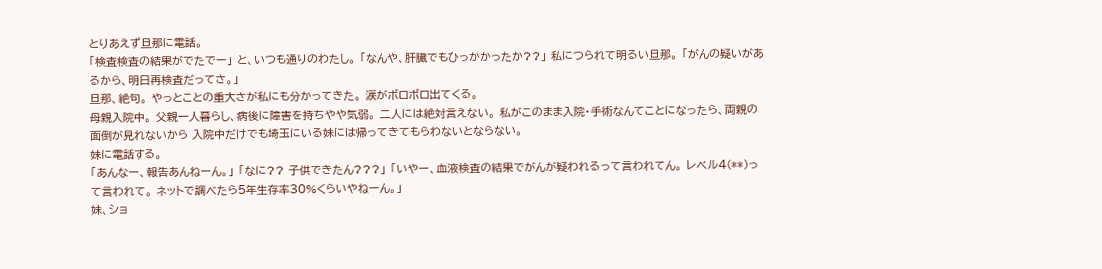とりあえず旦那に電話。
「検査検査の結果がでたでー」 と、いつも通りのわたし。 「なんや、肝臓でもひっかかったか??」 私につられて明るい旦那。 「がんの疑いがあるから、明日再検査だってさ。」
旦那、絶句。 やっとことの重大さが私にも分かってきた。 涙がボロボロ出てくる。
母親入院中。 父親一人暮らし、病後に障害を持ちやや気弱。 二人には絶対言えない。 私がこのまま入院・手術なんてことになったら、両親の面倒が見れないから 入院中だけでも埼玉にいる妹には帰ってきてもらわないとならない。
妹に電話する。
「あんなー、報告あんねーん。」 「なに?? 子供できたん???」 「いやー、血液検査の結果でがんが疑われるって言われてん。 レベル4(**)って言われて。 ネットで調べたら5年生存率30%くらいやねーん。」
妹、ショ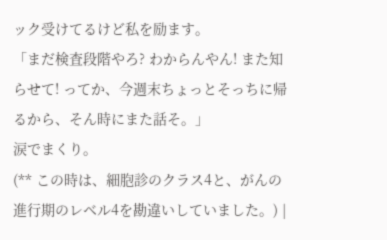ック受けてるけど私を励ます。
「まだ検査段階やろ? わからんやん! また知らせて! ってか、今週末ちょっとそっちに帰るから、そん時にまた話そ。」
涙でまくり。
(** この時は、細胞診のクラス4と、がんの進行期のレベル4を勘違いしていました。) |